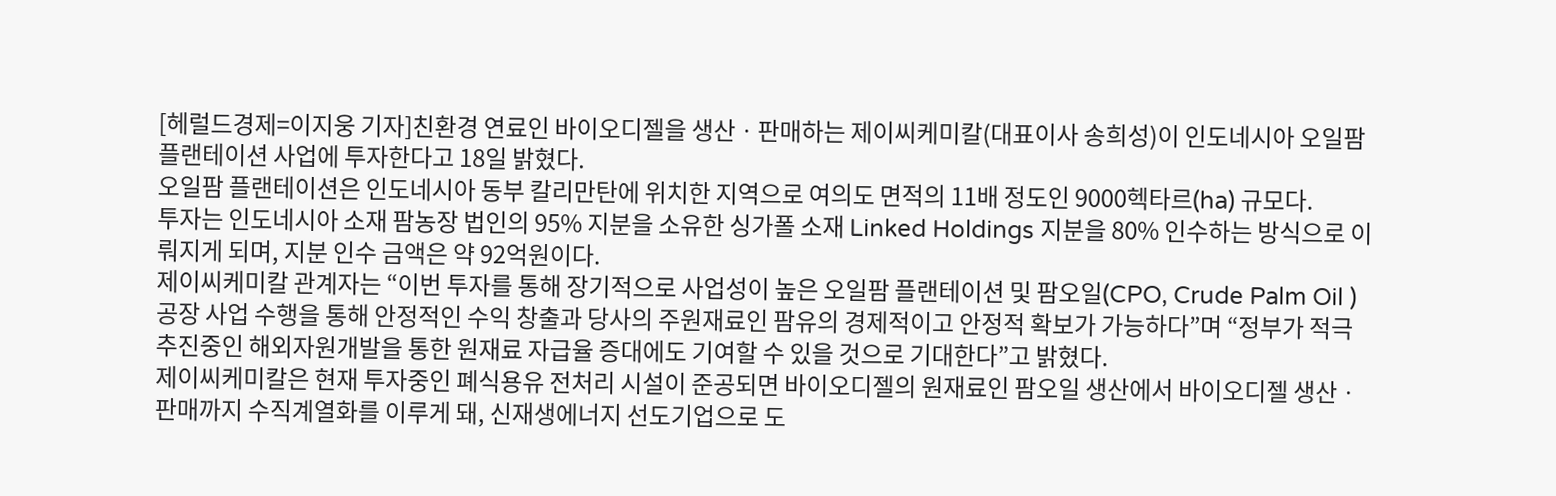[헤럴드경제=이지웅 기자]친환경 연료인 바이오디젤을 생산ㆍ판매하는 제이씨케미칼(대표이사 송희성)이 인도네시아 오일팜 플랜테이션 사업에 투자한다고 18일 밝혔다.
오일팜 플랜테이션은 인도네시아 동부 칼리만탄에 위치한 지역으로 여의도 면적의 11배 정도인 9000헥타르(ha) 규모다.
투자는 인도네시아 소재 팜농장 법인의 95% 지분을 소유한 싱가폴 소재 Linked Holdings 지분을 80% 인수하는 방식으로 이뤄지게 되며, 지분 인수 금액은 약 92억원이다.
제이씨케미칼 관계자는 “이번 투자를 통해 장기적으로 사업성이 높은 오일팜 플랜테이션 및 팜오일(CPO, Crude Palm Oil )공장 사업 수행을 통해 안정적인 수익 창출과 당사의 주원재료인 팜유의 경제적이고 안정적 확보가 가능하다”며 “정부가 적극 추진중인 해외자원개발을 통한 원재료 자급율 증대에도 기여할 수 있을 것으로 기대한다”고 밝혔다.
제이씨케미칼은 현재 투자중인 폐식용유 전처리 시설이 준공되면 바이오디젤의 원재료인 팜오일 생산에서 바이오디젤 생산ㆍ판매까지 수직계열화를 이루게 돼, 신재생에너지 선도기업으로 도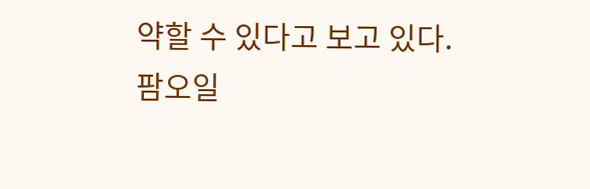약할 수 있다고 보고 있다.
팜오일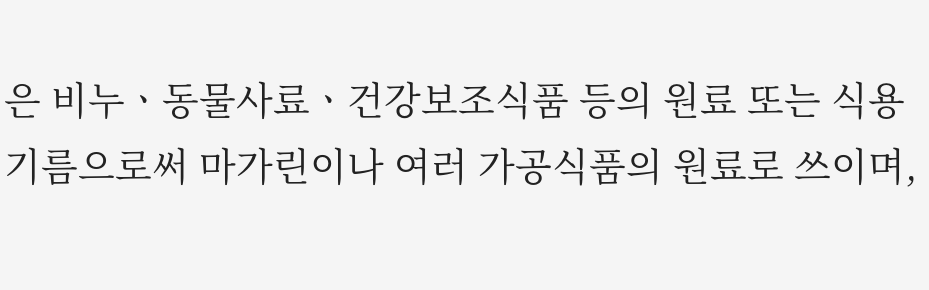은 비누ㆍ동물사료ㆍ건강보조식품 등의 원료 또는 식용기름으로써 마가린이나 여러 가공식품의 원료로 쓰이며,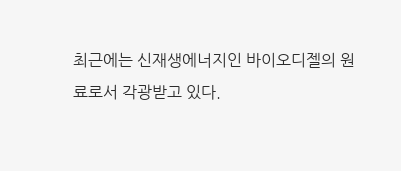최근에는 신재생에너지인 바이오디젤의 원료로서 각광받고 있다.